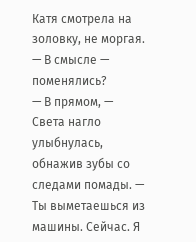Катя смотрела на золовку, не моргая.
— В смысле — поменялись?
— В прямом, — Света нагло улыбнулась, обнажив зубы со следами помады. — Ты выметаешься из машины. Сейчас. Я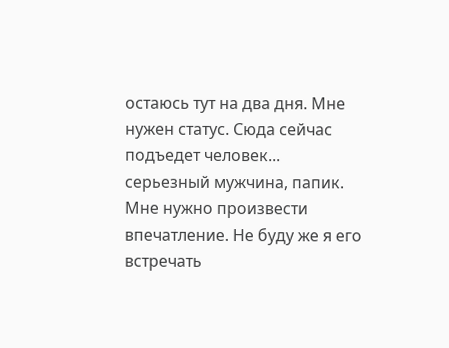остаюсь тут на два дня. Мне нужен статус. Сюда сейчас подъедет человек... серьезный мужчина, папик. Мне нужно произвести впечатление. Не буду же я его встречать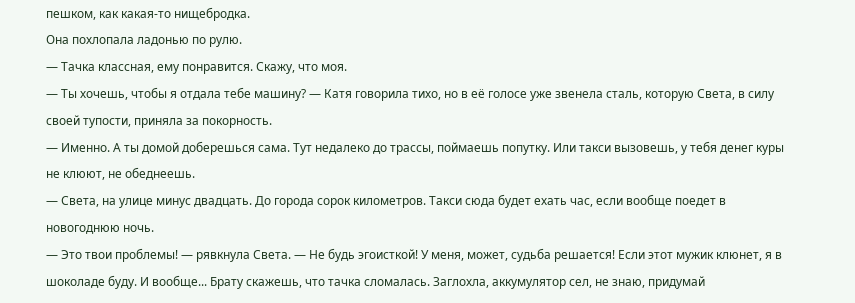пешком, как какая-то нищебродка.
Она похлопала ладонью по рулю.
— Тачка классная, ему понравится. Скажу, что моя.
— Ты хочешь, чтобы я отдала тебе машину? — Катя говорила тихо, но в её голосе уже звенела сталь, которую Света, в силу своей тупости, приняла за покорность.
— Именно. А ты домой доберешься сама. Тут недалеко до трассы, поймаешь попутку. Или такси вызовешь, у тебя денег куры не клюют, не обеднеешь.
— Света, на улице минус двадцать. До города сорок километров. Такси сюда будет ехать час, если вообще поедет в новогоднюю ночь.
— Это твои проблемы! — рявкнула Света. — Не будь эгоисткой! У меня, может, судьба решается! Если этот мужик клюнет, я в шоколаде буду. И вообще... Брату скажешь, что тачка сломалась. Заглохла, аккумулятор сел, не знаю, придумай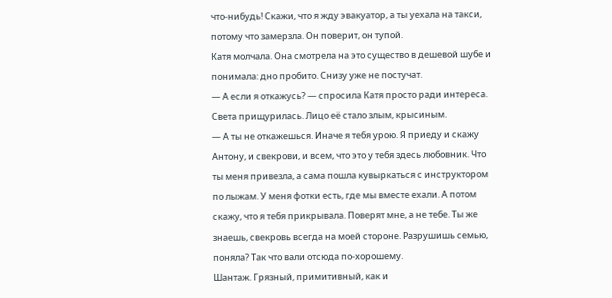что-нибудь! Скажи, что я жду эвакуатор, а ты уехала на такси, потому что замерзла. Он поверит, он тупой.
Катя молчала. Она смотрела на это существо в дешевой шубе и понимала: дно пробито. Снизу уже не постучат.
— А если я откажусь? — спросила Катя просто ради интереса.
Света прищурилась. Лицо её стало злым, крысиным.
— А ты не откажешься. Иначе я тебя урою. Я приеду и скажу Антону, и свекрови, и всем, что это у тебя здесь любовник. Что ты меня привезла, а сама пошла кувыркаться с инструктором по лыжам. У меня фотки есть, где мы вместе ехали. А потом скажу, что я тебя прикрывала. Поверят мне, а не тебе. Ты же знаешь, свекровь всегда на моей стороне. Разрушишь семью, поняла? Так что вали отсюда по-хорошему.
Шантаж. Грязный, примитивный, как и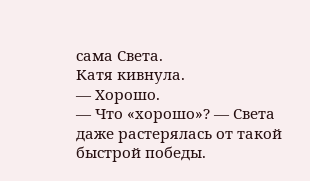сама Света.
Катя кивнула.
— Хорошо.
— Что «хорошо»? — Света даже растерялась от такой быстрой победы.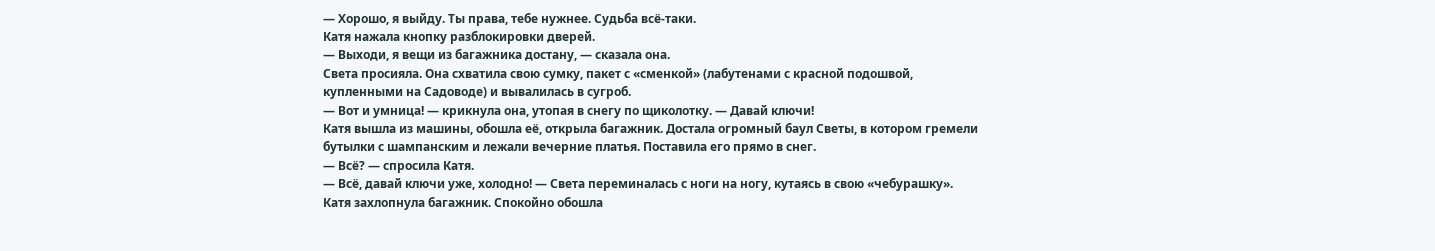— Хорошо, я выйду. Ты права, тебе нужнее. Судьба всё-таки.
Катя нажала кнопку разблокировки дверей.
— Выходи, я вещи из багажника достану, — сказала она.
Света просияла. Она схватила свою сумку, пакет с «сменкой» (лабутенами с красной подошвой, купленными на Садоводе) и вывалилась в сугроб.
— Вот и умница! — крикнула она, утопая в снегу по щиколотку. — Давай ключи!
Катя вышла из машины, обошла её, открыла багажник. Достала огромный баул Светы, в котором гремели бутылки с шампанским и лежали вечерние платья. Поставила его прямо в снег.
— Всё? — спросила Катя.
— Всё, давай ключи уже, холодно! — Света переминалась с ноги на ногу, кутаясь в свою «чебурашку».
Катя захлопнула багажник. Спокойно обошла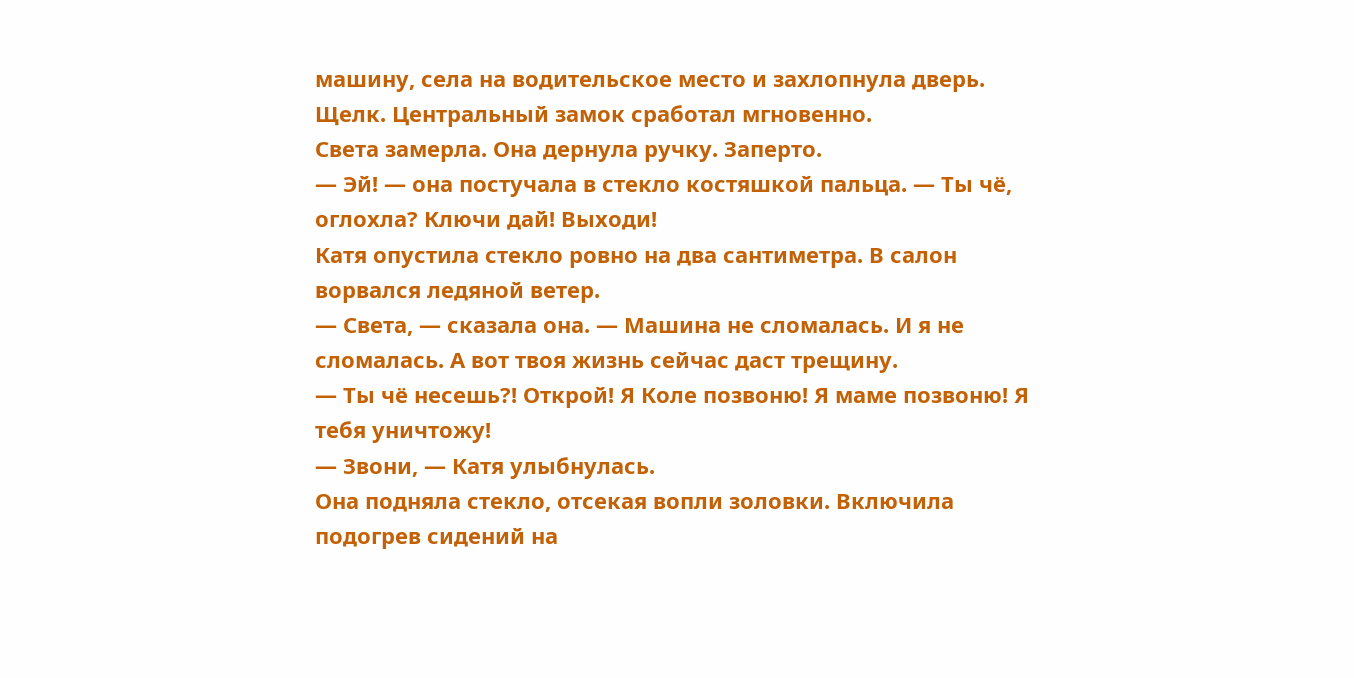машину, села на водительское место и захлопнула дверь.
Щелк. Центральный замок сработал мгновенно.
Света замерла. Она дернула ручку. Заперто.
— Эй! — она постучала в стекло костяшкой пальца. — Ты чё, оглохла? Ключи дай! Выходи!
Катя опустила стекло ровно на два сантиметра. В салон ворвался ледяной ветер.
— Света, — сказала она. — Машина не сломалась. И я не сломалась. А вот твоя жизнь сейчас даст трещину.
— Ты чё несешь?! Открой! Я Коле позвоню! Я маме позвоню! Я тебя уничтожу!
— Звони, — Катя улыбнулась.
Она подняла стекло, отсекая вопли золовки. Включила подогрев сидений на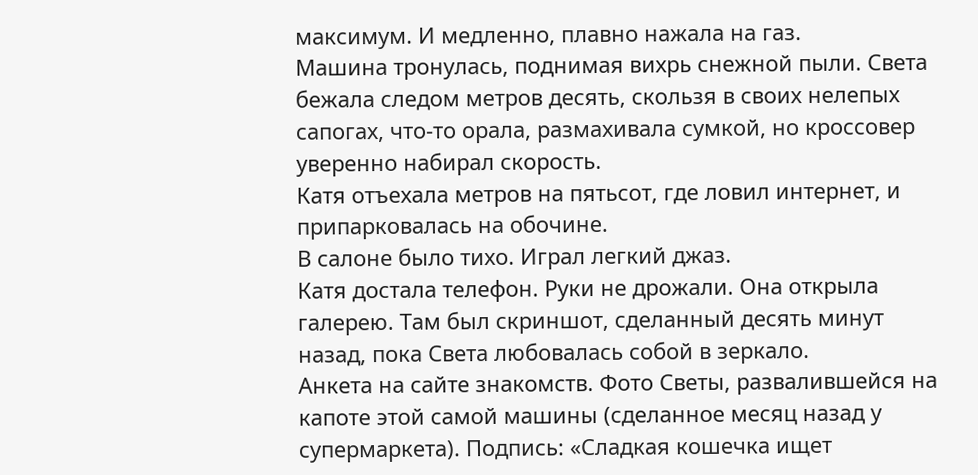максимум. И медленно, плавно нажала на газ.
Машина тронулась, поднимая вихрь снежной пыли. Света бежала следом метров десять, скользя в своих нелепых сапогах, что-то орала, размахивала сумкой, но кроссовер уверенно набирал скорость.
Катя отъехала метров на пятьсот, где ловил интернет, и припарковалась на обочине.
В салоне было тихо. Играл легкий джаз.
Катя достала телефон. Руки не дрожали. Она открыла галерею. Там был скриншот, сделанный десять минут назад, пока Света любовалась собой в зеркало.
Анкета на сайте знакомств. Фото Светы, развалившейся на капоте этой самой машины (сделанное месяц назад у супермаркета). Подпись: «Сладкая кошечка ищет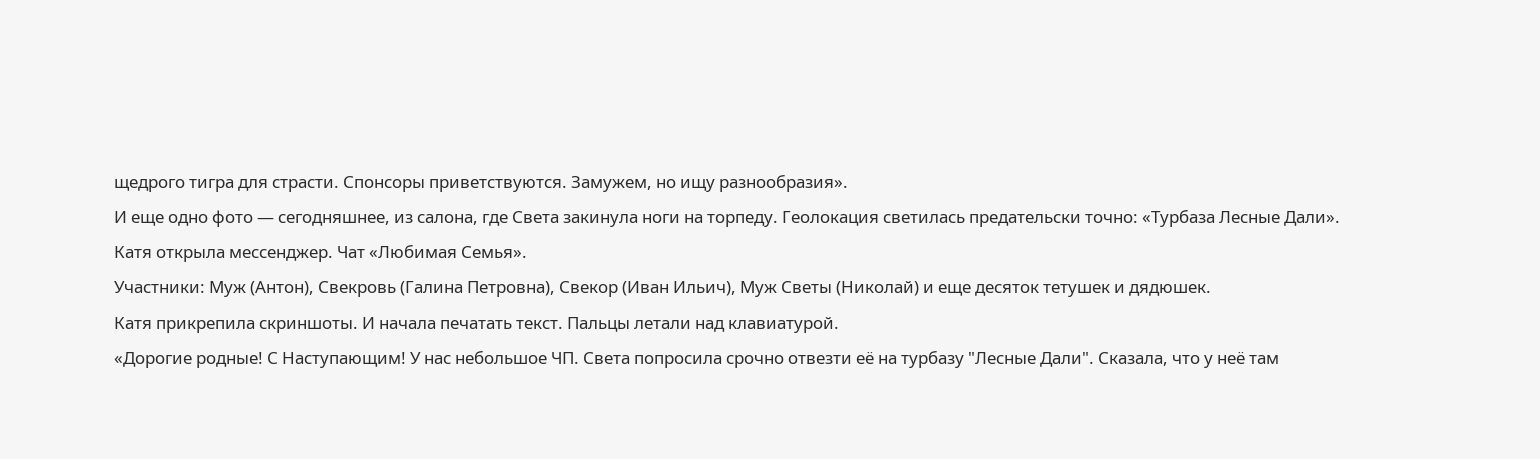щедрого тигра для страсти. Спонсоры приветствуются. Замужем, но ищу разнообразия».
И еще одно фото — сегодняшнее, из салона, где Света закинула ноги на торпеду. Геолокация светилась предательски точно: «Турбаза Лесные Дали».
Катя открыла мессенджер. Чат «Любимая Семья».
Участники: Муж (Антон), Свекровь (Галина Петровна), Свекор (Иван Ильич), Муж Светы (Николай) и еще десяток тетушек и дядюшек.
Катя прикрепила скриншоты. И начала печатать текст. Пальцы летали над клавиатурой.
«Дорогие родные! С Наступающим! У нас небольшое ЧП. Света попросила срочно отвезти её на турбазу "Лесные Дали". Сказала, что у неё там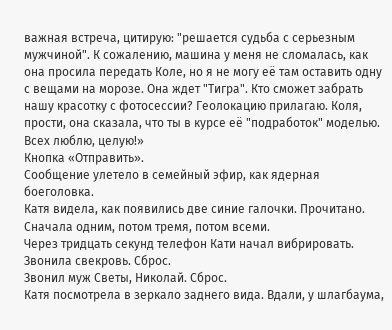важная встреча, цитирую: "решается судьба с серьезным мужчиной". К сожалению, машина у меня не сломалась, как она просила передать Коле, но я не могу её там оставить одну с вещами на морозе. Она ждет "Тигра". Кто сможет забрать нашу красотку с фотосессии? Геолокацию прилагаю. Коля, прости, она сказала, что ты в курсе её "подработок" моделью. Всех люблю, целую!»
Кнопка «Отправить».
Сообщение улетело в семейный эфир, как ядерная боеголовка.
Катя видела, как появились две синие галочки. Прочитано. Сначала одним, потом тремя, потом всеми.
Через тридцать секунд телефон Кати начал вибрировать. Звонила свекровь. Сброс.
Звонил муж Светы, Николай. Сброс.
Катя посмотрела в зеркало заднего вида. Вдали, у шлагбаума,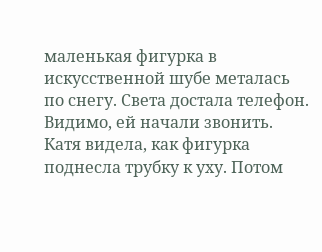маленькая фигурка в искусственной шубе металась по снегу. Света достала телефон. Видимо, ей начали звонить.
Катя видела, как фигурка поднесла трубку к уху. Потом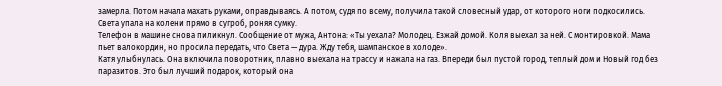замерла. Потом начала махать руками, оправдываясь. А потом, судя по всему, получила такой словесный удар, от которого ноги подкосились. Света упала на колени прямо в сугроб, роняя сумку.
Телефон в машине снова пиликнул. Сообщение от мужа, Антона: «Ты уехала? Молодец. Езжай домой. Коля выехал за ней. С монтировкой. Мама пьет валокордин, но просила передать, что Света — дура. Жду тебя, шампанское в холоде».
Катя улыбнулась. Она включила поворотник, плавно выехала на трассу и нажала на газ. Впереди был пустой город, теплый дом и Новый год без паразитов. Это был лучший подарок, который она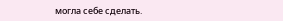могла себе сделать.